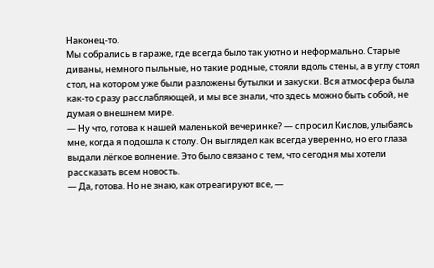Наконец-то.
Мы собрались в гараже, где всегда было так уютно и неформально. Старые диваны, немного пыльные, но такие родные, стояли вдоль стены, а в углу стоял стол, на котором уже были разложены бутылки и закуски. Вся атмосфера была как-то сразу расслабляющей, и мы все знали, что здесь можно быть собой, не думая о внешнем мире.
— Ну что, готова к нашей маленькой вечеринке? — спросил Кислов, улыбаясь мне, когда я подошла к столу. Он выглядел как всегда уверенно, но его глаза выдали лёгкое волнение. Это было связано с тем, что сегодня мы хотели рассказать всем новость.
— Да, готова. Но не знаю, как отреагируют все, —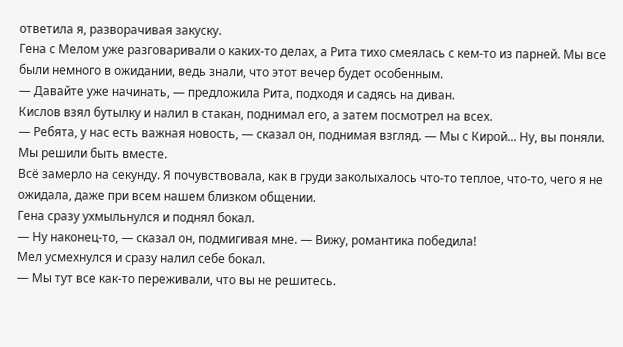ответила я, разворачивая закуску.
Гена с Мелом уже разговаривали о каких-то делах, а Рита тихо смеялась с кем-то из парней. Мы все были немного в ожидании, ведь знали, что этот вечер будет особенным.
— Давайте уже начинать, — предложила Рита, подходя и садясь на диван.
Кислов взял бутылку и налил в стакан, поднимал его, а затем посмотрел на всех.
— Ребята, у нас есть важная новость, — сказал он, поднимая взгляд. — Мы с Кирой... Ну, вы поняли. Мы решили быть вместе.
Всё замерло на секунду. Я почувствовала, как в груди заколыхалось что-то теплое, что-то, чего я не ожидала, даже при всем нашем близком общении.
Гена сразу ухмыльнулся и поднял бокал.
— Ну наконец-то, — сказал он, подмигивая мне. — Вижу, романтика победила!
Мел усмехнулся и сразу налил себе бокал.
— Мы тут все как-то переживали, что вы не решитесь.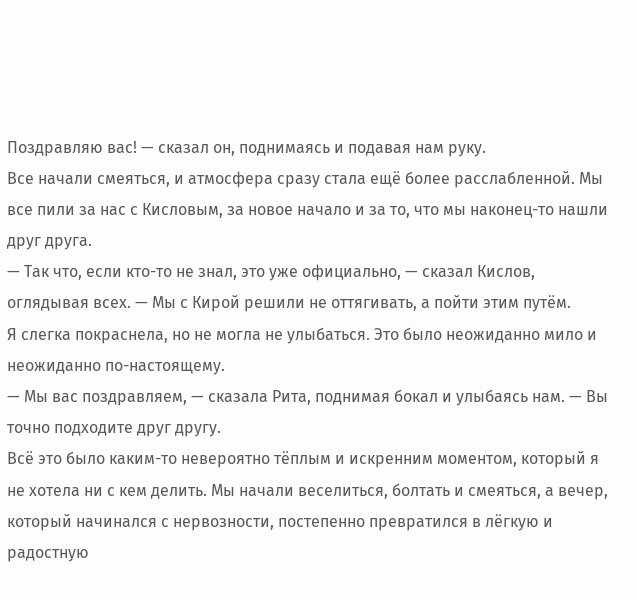Поздравляю вас! — сказал он, поднимаясь и подавая нам руку.
Все начали смеяться, и атмосфера сразу стала ещё более расслабленной. Мы все пили за нас с Кисловым, за новое начало и за то, что мы наконец-то нашли друг друга.
— Так что, если кто-то не знал, это уже официально, — сказал Кислов, оглядывая всех. — Мы с Кирой решили не оттягивать, а пойти этим путём.
Я слегка покраснела, но не могла не улыбаться. Это было неожиданно мило и неожиданно по-настоящему.
— Мы вас поздравляем, — сказала Рита, поднимая бокал и улыбаясь нам. — Вы точно подходите друг другу.
Всё это было каким-то невероятно тёплым и искренним моментом, который я не хотела ни с кем делить. Мы начали веселиться, болтать и смеяться, а вечер, который начинался с нервозности, постепенно превратился в лёгкую и радостную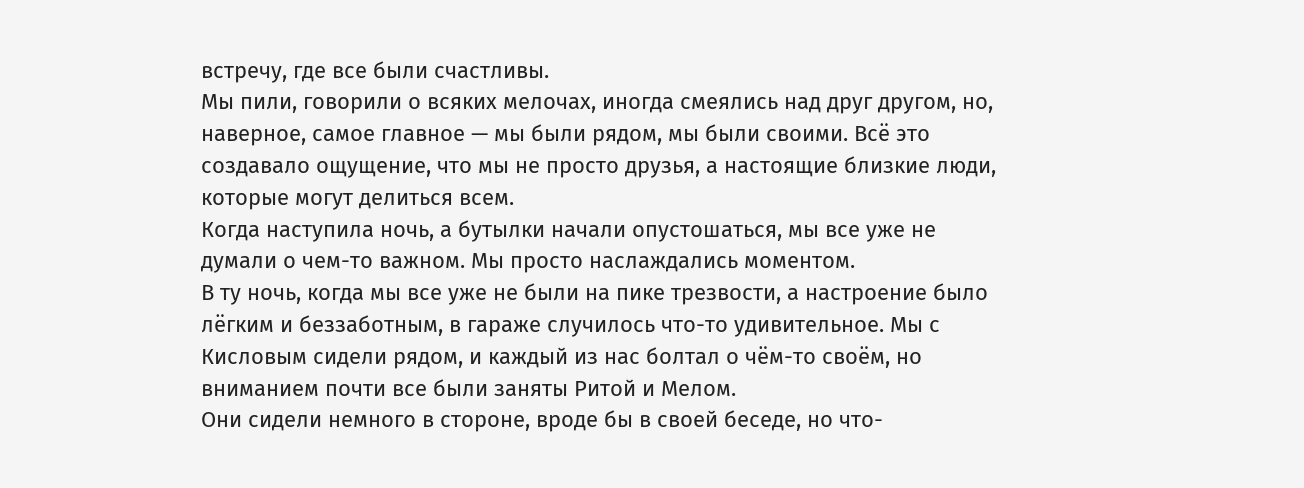встречу, где все были счастливы.
Мы пили, говорили о всяких мелочах, иногда смеялись над друг другом, но, наверное, самое главное — мы были рядом, мы были своими. Всё это создавало ощущение, что мы не просто друзья, а настоящие близкие люди, которые могут делиться всем.
Когда наступила ночь, а бутылки начали опустошаться, мы все уже не думали о чем-то важном. Мы просто наслаждались моментом.
В ту ночь, когда мы все уже не были на пике трезвости, а настроение было лёгким и беззаботным, в гараже случилось что-то удивительное. Мы с Кисловым сидели рядом, и каждый из нас болтал о чём-то своём, но вниманием почти все были заняты Ритой и Мелом.
Они сидели немного в стороне, вроде бы в своей беседе, но что-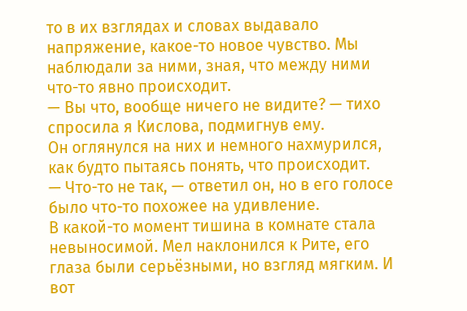то в их взглядах и словах выдавало напряжение, какое-то новое чувство. Мы наблюдали за ними, зная, что между ними что-то явно происходит.
— Вы что, вообще ничего не видите? — тихо спросила я Кислова, подмигнув ему.
Он оглянулся на них и немного нахмурился, как будто пытаясь понять, что происходит.
— Что-то не так, — ответил он, но в его голосе было что-то похожее на удивление.
В какой-то момент тишина в комнате стала невыносимой. Мел наклонился к Рите, его глаза были серьёзными, но взгляд мягким. И вот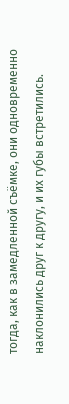тогда, как в замедленной съёмке, они одновременно наклонились друг к другу, и их губы встретились.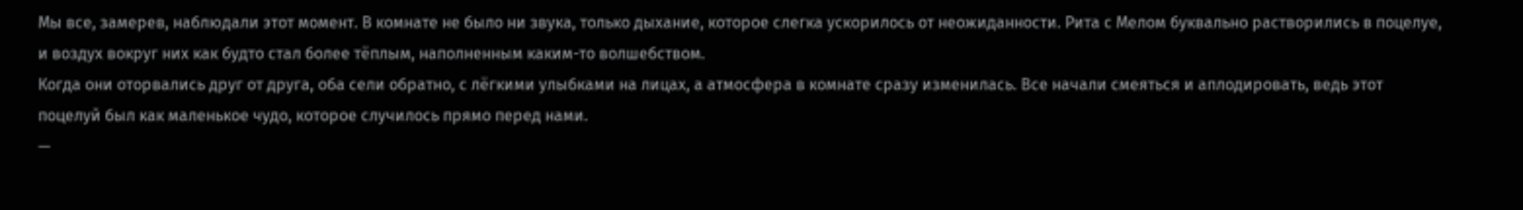Мы все, замерев, наблюдали этот момент. В комнате не было ни звука, только дыхание, которое слегка ускорилось от неожиданности. Рита с Мелом буквально растворились в поцелуе, и воздух вокруг них как будто стал более тёплым, наполненным каким-то волшебством.
Когда они оторвались друг от друга, оба сели обратно, с лёгкими улыбками на лицах, а атмосфера в комнате сразу изменилась. Все начали смеяться и аплодировать, ведь этот поцелуй был как маленькое чудо, которое случилось прямо перед нами.
—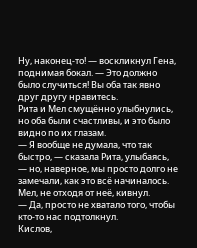Ну, наконец-то! — воскликнул Гена, поднимая бокал. — Это должно было случиться! Вы оба так явно друг другу нравитесь.
Рита и Мел смущённо улыбнулись, но оба были счастливы, и это было видно по их глазам.
— Я вообще не думала, что так быстро, — сказала Рита, улыбаясь, — но, наверное, мы просто долго не замечали, как это всё начиналось.
Мел, не отходя от неё, кивнул.
— Да, просто не хватало того, чтобы кто-то нас подтолкнул.
Кислов,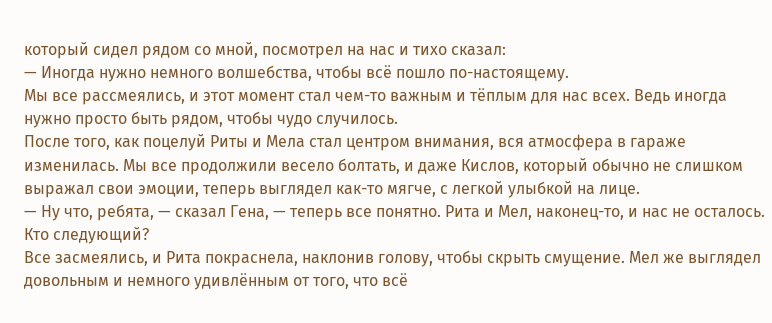который сидел рядом со мной, посмотрел на нас и тихо сказал:
— Иногда нужно немного волшебства, чтобы всё пошло по-настоящему.
Мы все рассмеялись, и этот момент стал чем-то важным и тёплым для нас всех. Ведь иногда нужно просто быть рядом, чтобы чудо случилось.
После того, как поцелуй Риты и Мела стал центром внимания, вся атмосфера в гараже изменилась. Мы все продолжили весело болтать, и даже Кислов, который обычно не слишком выражал свои эмоции, теперь выглядел как-то мягче, с легкой улыбкой на лице.
— Ну что, ребята, — сказал Гена, — теперь все понятно. Рита и Мел, наконец-то, и нас не осталось. Кто следующий?
Все засмеялись, и Рита покраснела, наклонив голову, чтобы скрыть смущение. Мел же выглядел довольным и немного удивлённым от того, что всё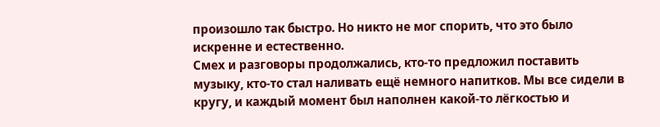произошло так быстро. Но никто не мог спорить, что это было искренне и естественно.
Смех и разговоры продолжались, кто-то предложил поставить музыку, кто-то стал наливать ещё немного напитков. Мы все сидели в кругу, и каждый момент был наполнен какой-то лёгкостью и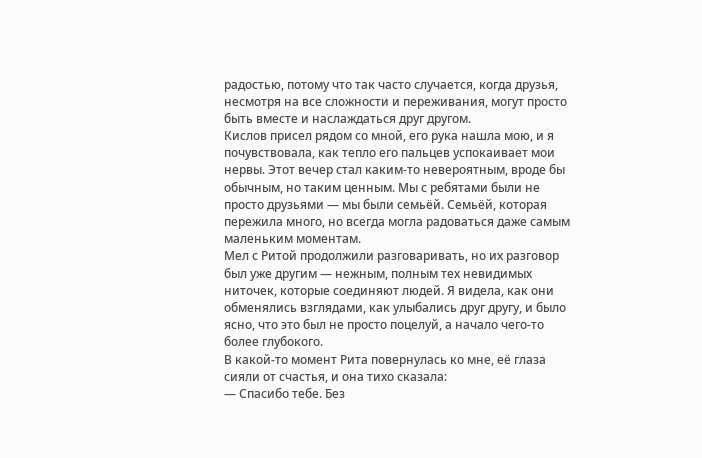радостью, потому что так часто случается, когда друзья, несмотря на все сложности и переживания, могут просто быть вместе и наслаждаться друг другом.
Кислов присел рядом со мной, его рука нашла мою, и я почувствовала, как тепло его пальцев успокаивает мои нервы. Этот вечер стал каким-то невероятным, вроде бы обычным, но таким ценным. Мы с ребятами были не просто друзьями — мы были семьёй. Семьёй, которая пережила много, но всегда могла радоваться даже самым маленьким моментам.
Мел с Ритой продолжили разговаривать, но их разговор был уже другим — нежным, полным тех невидимых ниточек, которые соединяют людей. Я видела, как они обменялись взглядами, как улыбались друг другу, и было ясно, что это был не просто поцелуй, а начало чего-то более глубокого.
В какой-то момент Рита повернулась ко мне, её глаза сияли от счастья, и она тихо сказала:
— Спасибо тебе. Без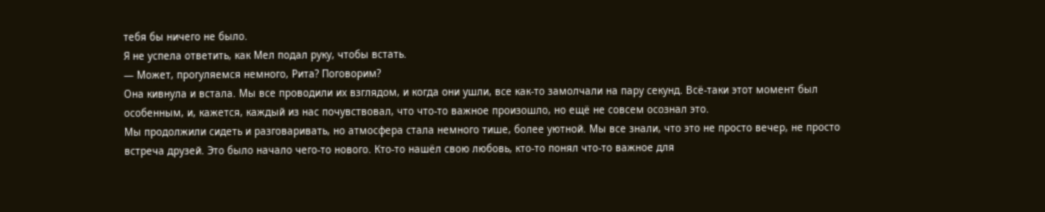тебя бы ничего не было.
Я не успела ответить, как Мел подал руку, чтобы встать.
— Может, прогуляемся немного, Рита? Поговорим?
Она кивнула и встала. Мы все проводили их взглядом, и когда они ушли, все как-то замолчали на пару секунд. Всё-таки этот момент был особенным, и, кажется, каждый из нас почувствовал, что что-то важное произошло, но ещё не совсем осознал это.
Мы продолжили сидеть и разговаривать, но атмосфера стала немного тише, более уютной. Мы все знали, что это не просто вечер, не просто встреча друзей. Это было начало чего-то нового. Кто-то нашёл свою любовь, кто-то понял что-то важное для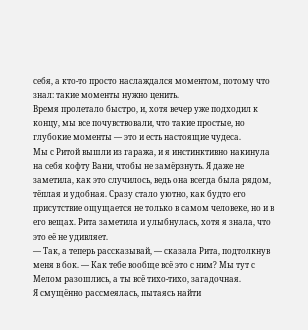себя, а кто-то просто наслаждался моментом, потому что знал: такие моменты нужно ценить.
Время пролетало быстро, и, хотя вечер уже подходил к концу, мы все почувствовали, что такие простые, но глубокие моменты — это и есть настоящие чудеса.
Мы с Ритой вышли из гаража, и я инстинктивно накинула на себя кофту Вани, чтобы не замёрзнуть. Я даже не заметила, как это случилось, ведь она всегда была рядом, тёплая и удобная. Сразу стало уютно, как будто его присутствие ощущается не только в самом человеке, но и в его вещах. Рита заметила и улыбнулась, хотя я знала, что это её не удивляет.
— Так, а теперь рассказывай, — сказала Рита, подтолкнув меня в бок. — Как тебе вообще всё это с ним? Мы тут с Мелом разошлись, а ты всё тихо-тихо, загадочная.
Я смущённо рассмеялась, пытаясь найти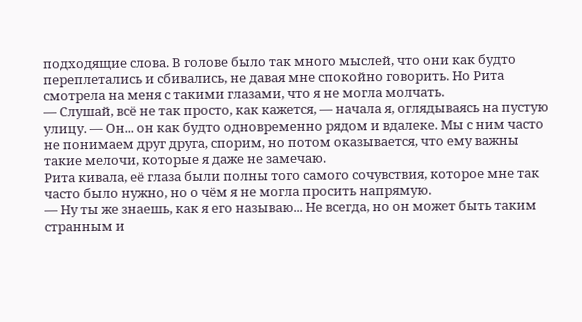подходящие слова. В голове было так много мыслей, что они как будто переплетались и сбивались, не давая мне спокойно говорить. Но Рита смотрела на меня с такими глазами, что я не могла молчать.
— Слушай, всё не так просто, как кажется, — начала я, оглядываясь на пустую улицу. — Он... он как будто одновременно рядом и вдалеке. Мы с ним часто не понимаем друг друга, спорим, но потом оказывается, что ему важны такие мелочи, которые я даже не замечаю.
Рита кивала, её глаза были полны того самого сочувствия, которое мне так часто было нужно, но о чём я не могла просить напрямую.
— Ну ты же знаешь, как я его называю... Не всегда, но он может быть таким странным и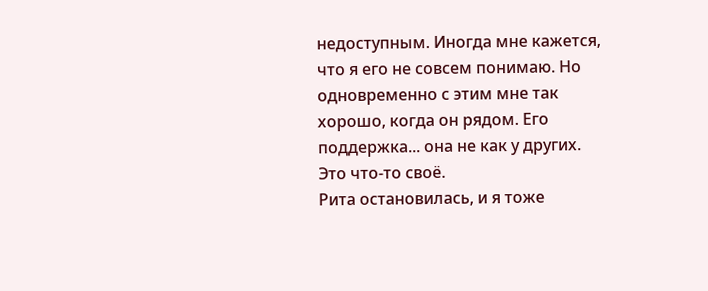недоступным. Иногда мне кажется, что я его не совсем понимаю. Но одновременно с этим мне так хорошо, когда он рядом. Его поддержка... она не как у других. Это что-то своё.
Рита остановилась, и я тоже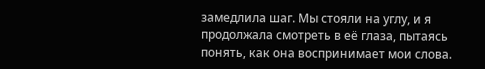замедлила шаг. Мы стояли на углу, и я продолжала смотреть в её глаза, пытаясь понять, как она воспринимает мои слова.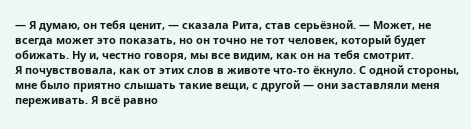— Я думаю, он тебя ценит, — сказала Рита, став серьёзной. — Может, не всегда может это показать, но он точно не тот человек, который будет обижать. Ну и, честно говоря, мы все видим, как он на тебя смотрит.
Я почувствовала, как от этих слов в животе что-то ёкнуло. С одной стороны, мне было приятно слышать такие вещи, с другой — они заставляли меня переживать. Я всё равно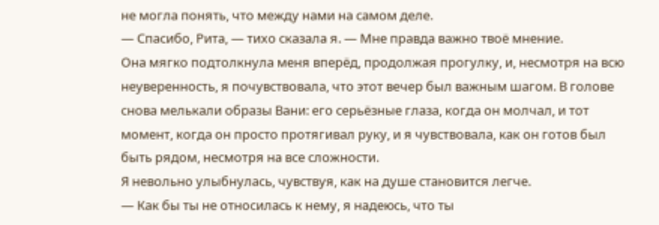не могла понять, что между нами на самом деле.
— Спасибо, Рита, — тихо сказала я. — Мне правда важно твоё мнение.
Она мягко подтолкнула меня вперёд, продолжая прогулку, и, несмотря на всю неуверенность, я почувствовала, что этот вечер был важным шагом. В голове снова мелькали образы Вани: его серьёзные глаза, когда он молчал, и тот момент, когда он просто протягивал руку, и я чувствовала, как он готов был быть рядом, несмотря на все сложности.
Я невольно улыбнулась, чувствуя, как на душе становится легче.
— Как бы ты не относилась к нему, я надеюсь, что ты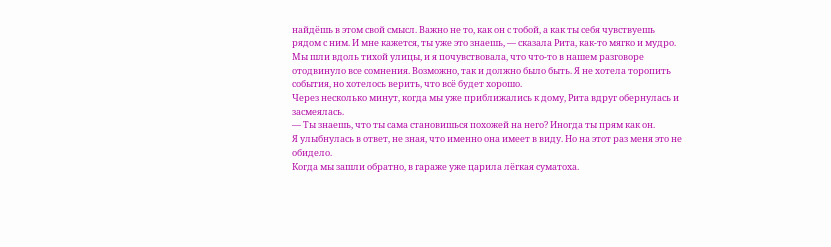найдёшь в этом свой смысл. Важно не то, как он с тобой, а как ты себя чувствуешь рядом с ним. И мне кажется, ты уже это знаешь, — сказала Рита, как-то мягко и мудро.
Мы шли вдоль тихой улицы, и я почувствовала, что что-то в нашем разговоре отодвинуло все сомнения. Возможно, так и должно было быть. Я не хотела торопить события, но хотелось верить, что всё будет хорошо.
Через несколько минут, когда мы уже приближались к дому, Рита вдруг обернулась и засмеялась.
— Ты знаешь, что ты сама становишься похожей на него? Иногда ты прям как он.
Я улыбнулась в ответ, не зная, что именно она имеет в виду. Но на этот раз меня это не обидело.
Когда мы зашли обратно, в гараже уже царила лёгкая суматоха.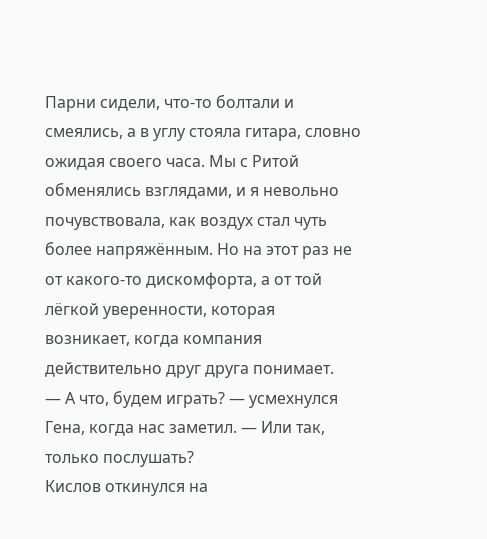Парни сидели, что-то болтали и смеялись, а в углу стояла гитара, словно ожидая своего часа. Мы с Ритой обменялись взглядами, и я невольно почувствовала, как воздух стал чуть более напряжённым. Но на этот раз не от какого-то дискомфорта, а от той лёгкой уверенности, которая возникает, когда компания действительно друг друга понимает.
— А что, будем играть? — усмехнулся Гена, когда нас заметил. — Или так, только послушать?
Кислов откинулся на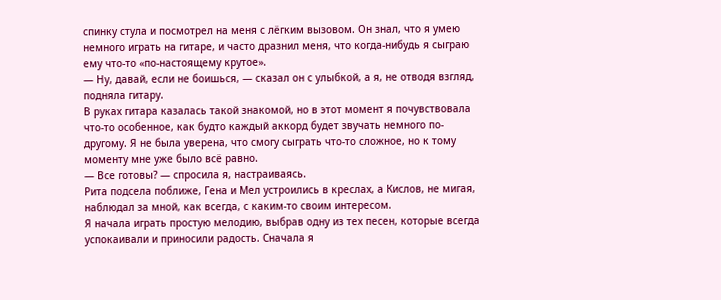спинку стула и посмотрел на меня с лёгким вызовом. Он знал, что я умею немного играть на гитаре, и часто дразнил меня, что когда-нибудь я сыграю ему что-то «по-настоящему крутое».
— Ну, давай, если не боишься, — сказал он с улыбкой, а я, не отводя взгляд, подняла гитару.
В руках гитара казалась такой знакомой, но в этот момент я почувствовала что-то особенное, как будто каждый аккорд будет звучать немного по-другому. Я не была уверена, что смогу сыграть что-то сложное, но к тому моменту мне уже было всё равно.
— Все готовы? — спросила я, настраиваясь.
Рита подсела поближе, Гена и Мел устроились в креслах, а Кислов, не мигая, наблюдал за мной, как всегда, с каким-то своим интересом.
Я начала играть простую мелодию, выбрав одну из тех песен, которые всегда успокаивали и приносили радость. Сначала я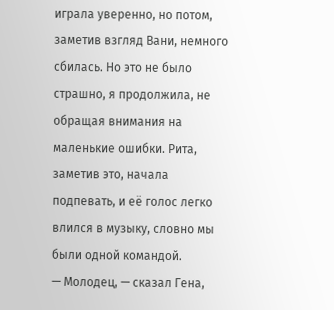играла уверенно, но потом, заметив взгляд Вани, немного сбилась. Но это не было страшно, я продолжила, не обращая внимания на маленькие ошибки. Рита, заметив это, начала подпевать, и её голос легко влился в музыку, словно мы были одной командой.
— Молодец, — сказал Гена,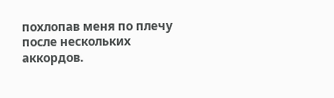похлопав меня по плечу после нескольких аккордов.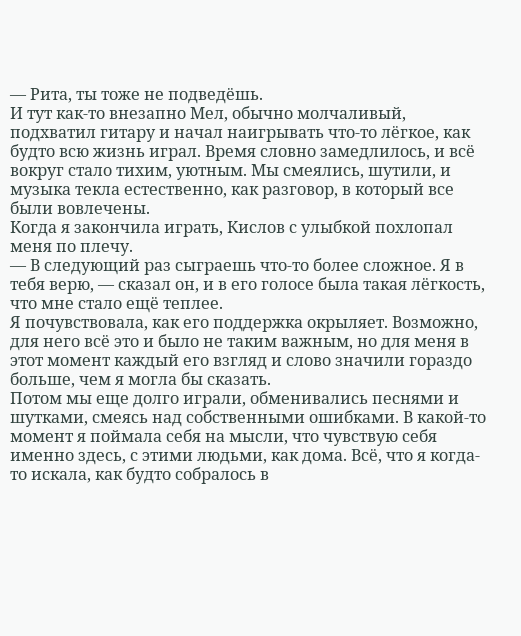— Рита, ты тоже не подведёшь.
И тут как-то внезапно Мел, обычно молчаливый, подхватил гитару и начал наигрывать что-то лёгкое, как будто всю жизнь играл. Время словно замедлилось, и всё вокруг стало тихим, уютным. Мы смеялись, шутили, и музыка текла естественно, как разговор, в который все были вовлечены.
Когда я закончила играть, Кислов с улыбкой похлопал меня по плечу.
— В следующий раз сыграешь что-то более сложное. Я в тебя верю, — сказал он, и в его голосе была такая лёгкость, что мне стало ещё теплее.
Я почувствовала, как его поддержка окрыляет. Возможно, для него всё это и было не таким важным, но для меня в этот момент каждый его взгляд и слово значили гораздо больше, чем я могла бы сказать.
Потом мы еще долго играли, обменивались песнями и шутками, смеясь над собственными ошибками. В какой-то момент я поймала себя на мысли, что чувствую себя именно здесь, с этими людьми, как дома. Всё, что я когда-то искала, как будто собралось в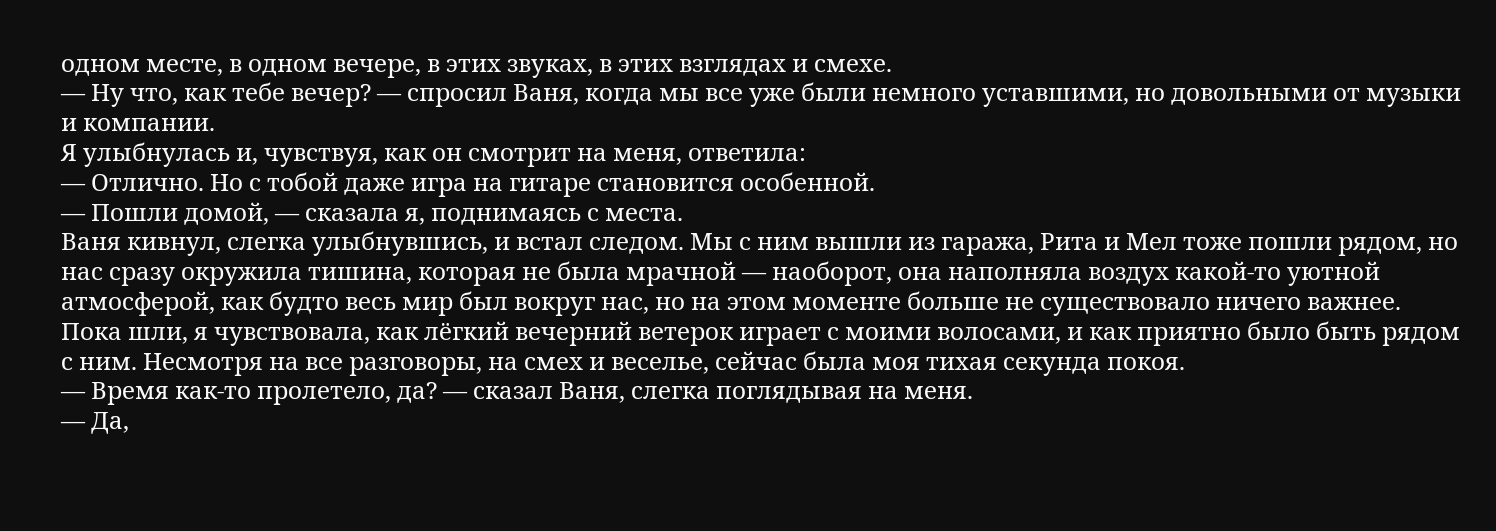одном месте, в одном вечере, в этих звуках, в этих взглядах и смехе.
— Ну что, как тебе вечер? — спросил Ваня, когда мы все уже были немного уставшими, но довольными от музыки и компании.
Я улыбнулась и, чувствуя, как он смотрит на меня, ответила:
— Отлично. Но с тобой даже игра на гитаре становится особенной.
— Пошли домой, — сказала я, поднимаясь с места.
Ваня кивнул, слегка улыбнувшись, и встал следом. Мы с ним вышли из гаража, Рита и Мел тоже пошли рядом, но нас сразу окружила тишина, которая не была мрачной — наоборот, она наполняла воздух какой-то уютной атмосферой, как будто весь мир был вокруг нас, но на этом моменте больше не существовало ничего важнее.
Пока шли, я чувствовала, как лёгкий вечерний ветерок играет с моими волосами, и как приятно было быть рядом с ним. Несмотря на все разговоры, на смех и веселье, сейчас была моя тихая секунда покоя.
— Время как-то пролетело, да? — сказал Ваня, слегка поглядывая на меня.
— Да,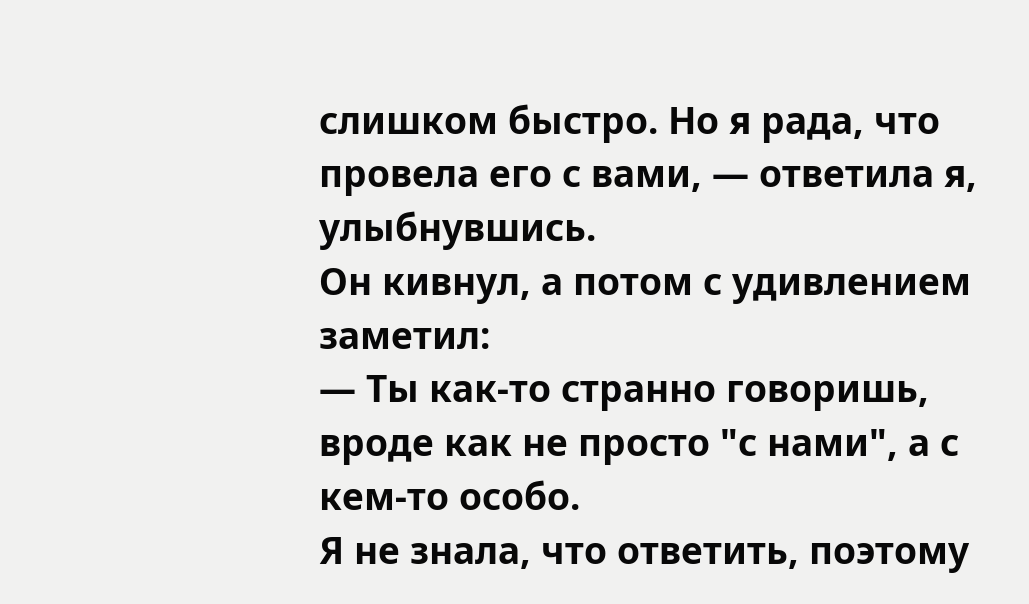слишком быстро. Но я рада, что провела его с вами, — ответила я, улыбнувшись.
Он кивнул, а потом с удивлением заметил:
— Ты как-то странно говоришь, вроде как не просто "с нами", а с кем-то особо.
Я не знала, что ответить, поэтому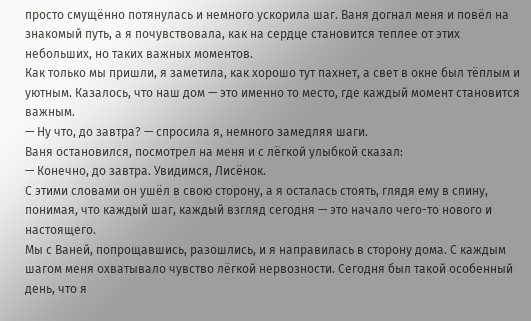просто смущённо потянулась и немного ускорила шаг. Ваня догнал меня и повёл на знакомый путь, а я почувствовала, как на сердце становится теплее от этих небольших, но таких важных моментов.
Как только мы пришли, я заметила, как хорошо тут пахнет, а свет в окне был тёплым и уютным. Казалось, что наш дом — это именно то место, где каждый момент становится важным.
— Ну что, до завтра? — спросила я, немного замедляя шаги.
Ваня остановился, посмотрел на меня и с лёгкой улыбкой сказал:
— Конечно, до завтра. Увидимся, Лисёнок.
С этими словами он ушёл в свою сторону, а я осталась стоять, глядя ему в спину, понимая, что каждый шаг, каждый взгляд сегодня — это начало чего-то нового и настоящего.
Мы с Ваней, попрощавшись, разошлись, и я направилась в сторону дома. С каждым шагом меня охватывало чувство лёгкой нервозности. Сегодня был такой особенный день, что я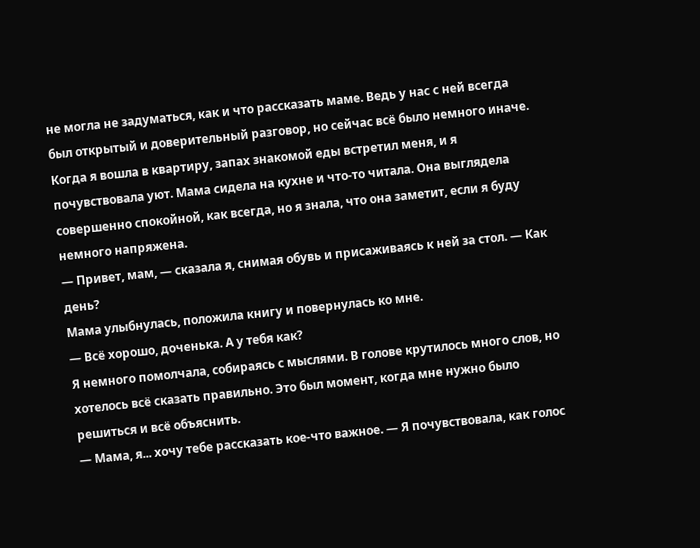не могла не задуматься, как и что рассказать маме. Ведь у нас с ней всегда был открытый и доверительный разговор, но сейчас всё было немного иначе.
Когда я вошла в квартиру, запах знакомой еды встретил меня, и я почувствовала уют. Мама сидела на кухне и что-то читала. Она выглядела совершенно спокойной, как всегда, но я знала, что она заметит, если я буду немного напряжена.
— Привет, мам, — сказала я, снимая обувь и присаживаясь к ней за стол. — Как день?
Мама улыбнулась, положила книгу и повернулась ко мне.
— Всё хорошо, доченька. А у тебя как?
Я немного помолчала, собираясь с мыслями. В голове крутилось много слов, но хотелось всё сказать правильно. Это был момент, когда мне нужно было решиться и всё объяснить.
— Мама, я... хочу тебе рассказать кое-что важное. — Я почувствовала, как голос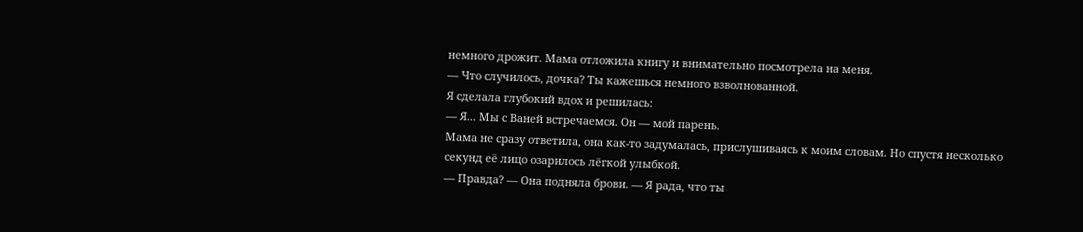немного дрожит. Мама отложила книгу и внимательно посмотрела на меня.
— Что случилось, дочка? Ты кажешься немного взволнованной.
Я сделала глубокий вдох и решилась:
— Я... Мы с Ваней встречаемся. Он — мой парень.
Мама не сразу ответила, она как-то задумалась, прислушиваясь к моим словам. Но спустя несколько секунд её лицо озарилось лёгкой улыбкой.
— Правда? — Она подняла брови. — Я рада, что ты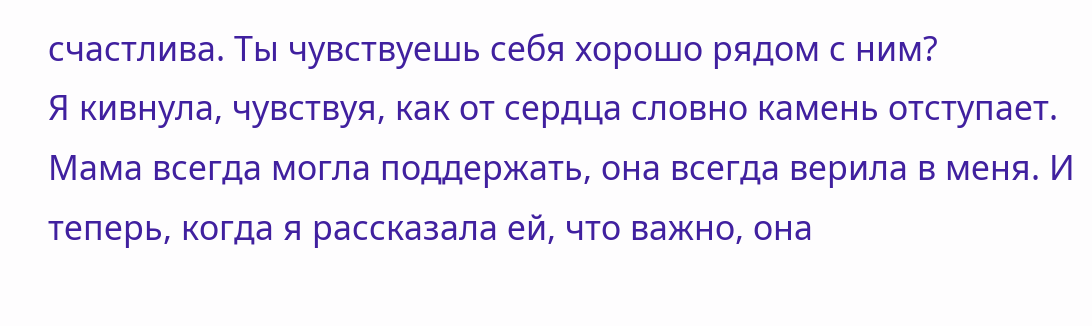счастлива. Ты чувствуешь себя хорошо рядом с ним?
Я кивнула, чувствуя, как от сердца словно камень отступает. Мама всегда могла поддержать, она всегда верила в меня. И теперь, когда я рассказала ей, что важно, она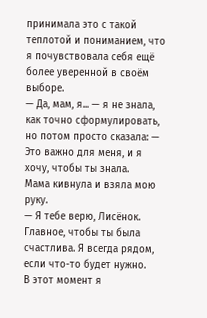принимала это с такой теплотой и пониманием, что я почувствовала себя ещё более уверенной в своём выборе.
— Да, мам, я... — я не знала, как точно сформулировать, но потом просто сказала: — Это важно для меня, и я хочу, чтобы ты знала.
Мама кивнула и взяла мою руку.
— Я тебе верю, Лисёнок. Главное, чтобы ты была счастлива. Я всегда рядом, если что-то будет нужно.
В этот момент я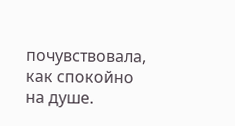почувствовала, как спокойно на душе.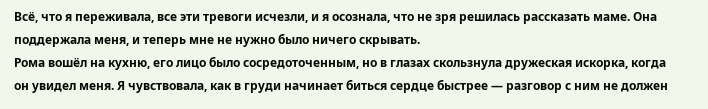Всё, что я переживала, все эти тревоги исчезли, и я осознала, что не зря решилась рассказать маме. Она поддержала меня, и теперь мне не нужно было ничего скрывать.
Рома вошёл на кухню, его лицо было сосредоточенным, но в глазах скользнула дружеская искорка, когда он увидел меня. Я чувствовала, как в груди начинает биться сердце быстрее — разговор с ним не должен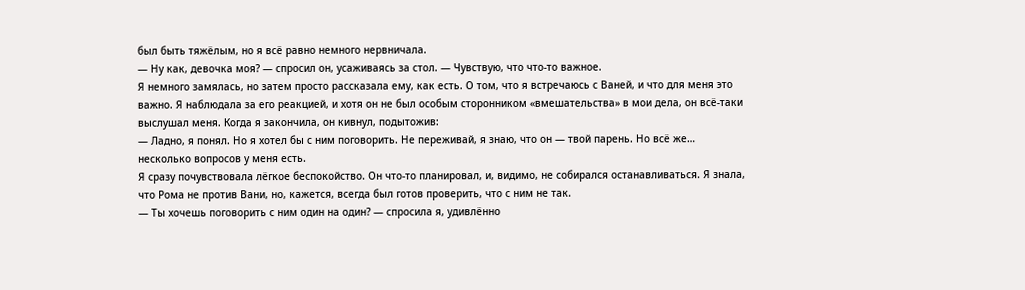был быть тяжёлым, но я всё равно немного нервничала.
— Ну как, девочка моя? — спросил он, усаживаясь за стол. — Чувствую, что что-то важное.
Я немного замялась, но затем просто рассказала ему, как есть. О том, что я встречаюсь с Ваней, и что для меня это важно. Я наблюдала за его реакцией, и хотя он не был особым сторонником «вмешательства» в мои дела, он всё-таки выслушал меня. Когда я закончила, он кивнул, подытожив:
— Ладно, я понял. Но я хотел бы с ним поговорить. Не переживай, я знаю, что он — твой парень. Но всё же… несколько вопросов у меня есть.
Я сразу почувствовала лёгкое беспокойство. Он что-то планировал, и, видимо, не собирался останавливаться. Я знала, что Рома не против Вани, но, кажется, всегда был готов проверить, что с ним не так.
— Ты хочешь поговорить с ним один на один? — спросила я, удивлённо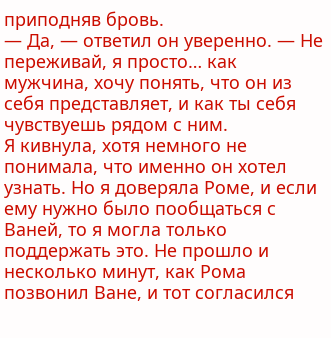приподняв бровь.
— Да, — ответил он уверенно. — Не переживай, я просто… как мужчина, хочу понять, что он из себя представляет, и как ты себя чувствуешь рядом с ним.
Я кивнула, хотя немного не понимала, что именно он хотел узнать. Но я доверяла Роме, и если ему нужно было пообщаться с Ваней, то я могла только поддержать это. Не прошло и несколько минут, как Рома позвонил Ване, и тот согласился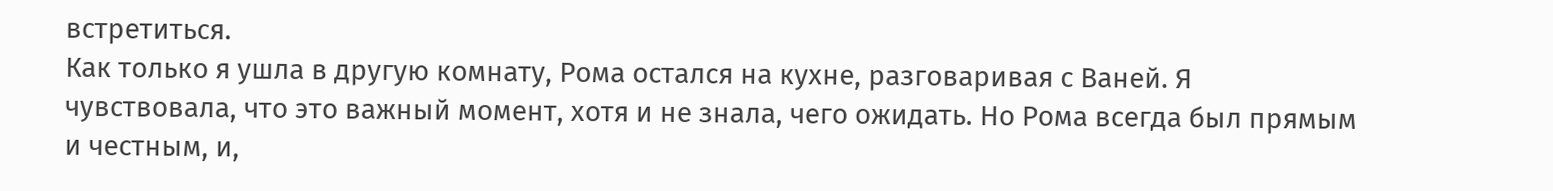встретиться.
Как только я ушла в другую комнату, Рома остался на кухне, разговаривая с Ваней. Я чувствовала, что это важный момент, хотя и не знала, чего ожидать. Но Рома всегда был прямым и честным, и,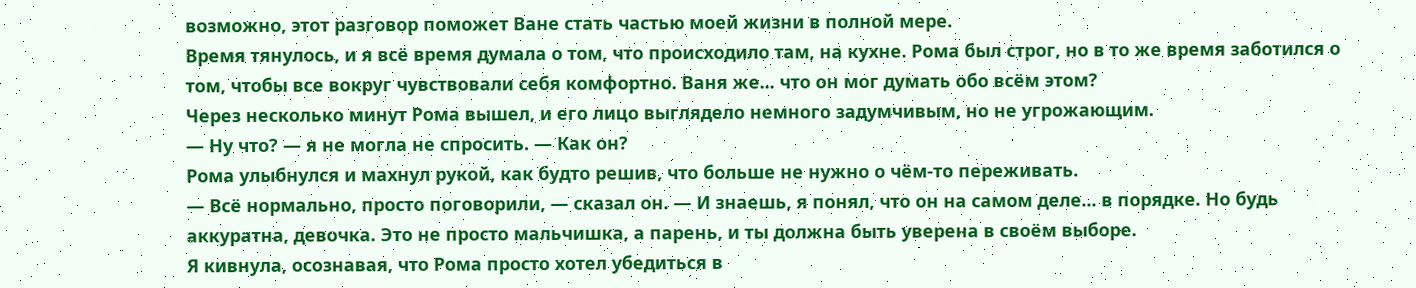возможно, этот разговор поможет Ване стать частью моей жизни в полной мере.
Время тянулось, и я всё время думала о том, что происходило там, на кухне. Рома был строг, но в то же время заботился о том, чтобы все вокруг чувствовали себя комфортно. Ваня же... что он мог думать обо всём этом?
Через несколько минут Рома вышел, и его лицо выглядело немного задумчивым, но не угрожающим.
— Ну что? — я не могла не спросить. — Как он?
Рома улыбнулся и махнул рукой, как будто решив, что больше не нужно о чём-то переживать.
— Всё нормально, просто поговорили, — сказал он. — И знаешь, я понял, что он на самом деле... в порядке. Но будь аккуратна, девочка. Это не просто мальчишка, а парень, и ты должна быть уверена в своём выборе.
Я кивнула, осознавая, что Рома просто хотел убедиться в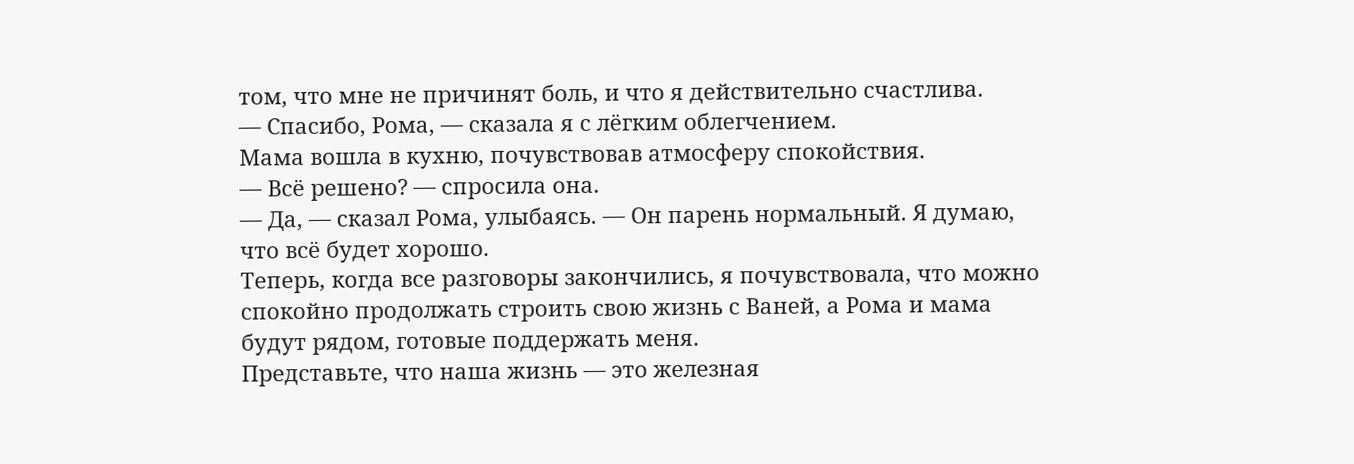том, что мне не причинят боль, и что я действительно счастлива.
— Спасибо, Рома, — сказала я с лёгким облегчением.
Мама вошла в кухню, почувствовав атмосферу спокойствия.
— Всё решено? — спросила она.
— Да, — сказал Рома, улыбаясь. — Он парень нормальный. Я думаю, что всё будет хорошо.
Теперь, когда все разговоры закончились, я почувствовала, что можно спокойно продолжать строить свою жизнь с Ваней, а Рома и мама будут рядом, готовые поддержать меня.
Представьте, что наша жизнь — это железная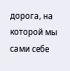дорога, на которой мы сами себе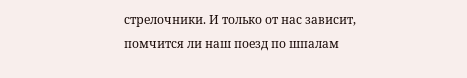стрелочники. И только от нас зависит, помчится ли наш поезд по шпалам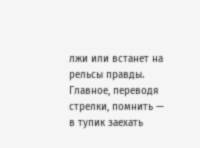лжи или встанет на рельсы правды. Главное, переводя стрелки, помнить — в тупик заехать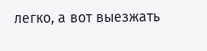легко, а вот выезжать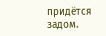придётся задом.